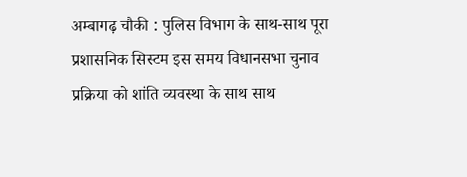अम्बागढ़ चौकी : पुलिस विभाग के साथ-साथ पूरा प्रशासनिक सिस्टम इस समय विधानसभा चुनाव प्रक्रिया को शांति व्यवस्था के साथ साथ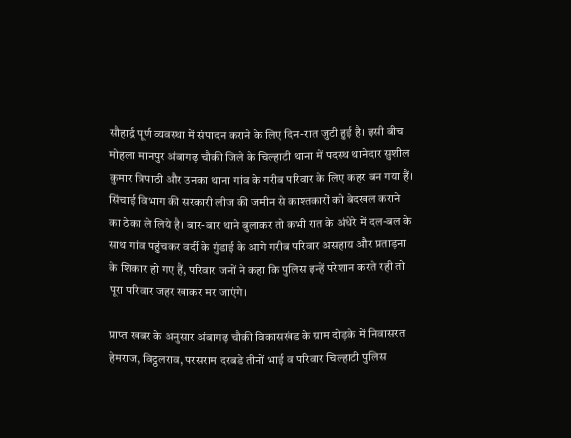सौहार्द्र पूर्ण व्यवस्था में संपादन कराने के लिए दिन-रात जुटी हुई है। इसी बीच मोहला मानपुर अंबागढ़ चौकी जिले के चिल्हाटी थाना में पदस्थ थानेदार सुशील कुमार त्रिपाठी और उनका थाना गांव के गरीब परिवार के लिए कहर बन गया हैं। सिंचाई विभाग की सरकारी लीज की जमीन से काश्तकारों को बेदखल कराने का ठेका ले लिये है। बार-बार थाने बुलाकर तो कभी रात के अंधेरे में दल-बल के साथ गांव पहुंचकर वर्दी के गुंडाई के आगे गरीब परिवार असहाय और प्रताड़ना के शिकार हो गए हैं, परिवार जनों ने कहा कि पुलिस इन्हें परेशान करते रही तो पूरा परिवार जहर खाकर मर जाएंगे।

प्राप्त खबर के अनुसार अंबागढ़ चौकी विकासखंड के ग्राम दोड़के में निवासरत हेमराज, विट्ठलराव, परसराम दरबडे तीनों भाई व परिवार चिल्हाटी पुलिस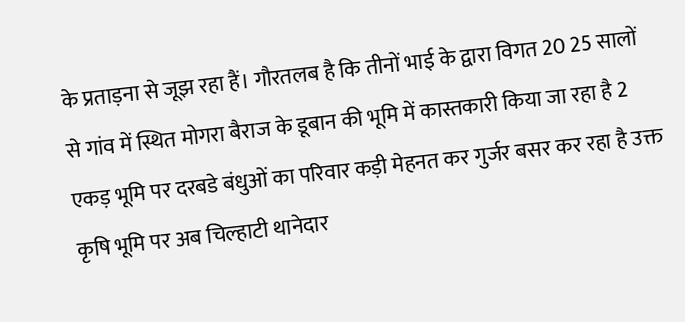के प्रताड़ना से जूझ रहा हैं। गौरतलब है कि तीनों भाई के द्वारा विगत 20 25 सालों से गांव में स्थित मोगरा बैराज के डूबान की भूमि में कास्तकारी किया जा रहा है 2 एकड़ भूमि पर दरबडे बंधुओं का परिवार कड़ी मेहनत कर गुर्जर बसर कर रहा है उक्त कृषि भूमि पर अब चिल्हाटी थानेदार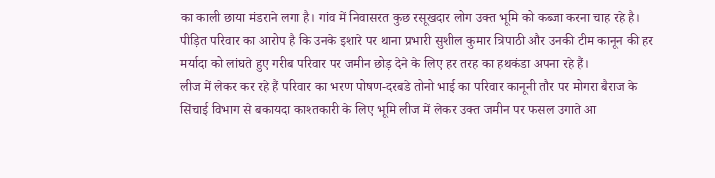का काली छाया मंडराने लगा है। गांव में निवासरत कुछ रसूखदार लोग उक्त भूमि को कब्जा करना चाह रहे है। पीड़ित परिवार का आरोप है कि उनके इशारे पर थाना प्रभारी सुशील कुमार त्रिपाठी और उनकी टीम कानून की हर मर्यादा को लांघते हुए गरीब परिवार पर जमीन छोड़ देने के लिए हर तरह का हथकंडा अपना रहे हैं।
लीज में लेकर कर रहे हैं परिवार का भरण पोषण-दरबडे तोनो भाई का परिवार कानूनी तौर पर मोगरा बैराज के सिंचाई विभाग से बकायदा काश्तकारी के लिए भूमि लीज में लेकर उक्त जमीन पर फसल उगाते आ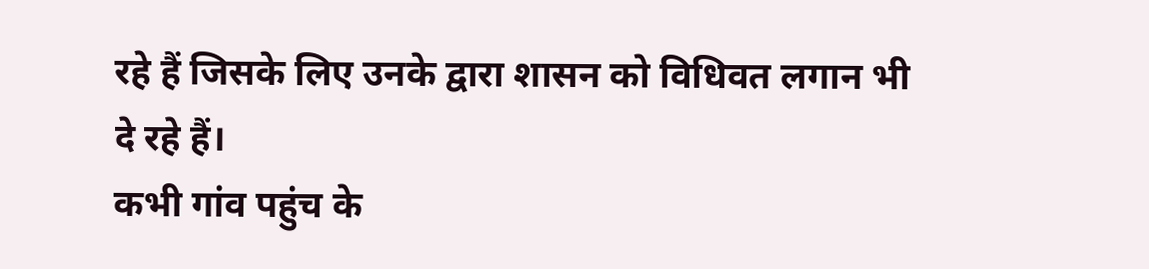रहे हैं जिसके लिए उनके द्वारा शासन को विधिवत लगान भी दे रहे हैं।
कभी गांव पहुंच के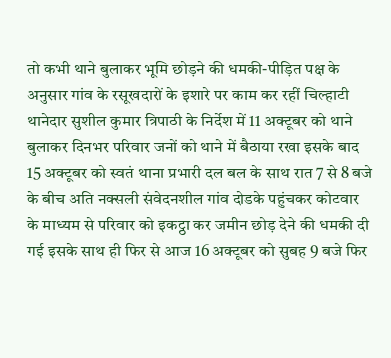तो कभी थाने बुलाकर भूमि छोड़ने की धमकी-पीड़ित पक्ष के अनुसार गांव के रसूखदारों के इशारे पर काम कर रहीं चिल्हाटी थानेदार सुशील कुमार त्रिपाठी के निर्देश में 11 अक्टूबर को थाने बुलाकर दिनभर परिवार जनों को थाने में बैठाया रखा इसके बाद 15 अक्टूबर को स्वतं थाना प्रभारी दल बल के साथ रात 7 से 8 बजे के बीच अति नक्सली संवेदनशील गांव दोडके पहुंचकर कोटवार के माध्यम से परिवार को इकट्ठा कर जमीन छोड़ देने की धमकी दी गई इसके साथ ही फिर से आज 16 अक्टूबर को सुबह 9 बजे फिर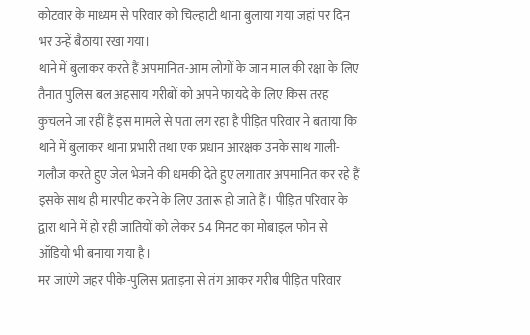कोटवार के माध्यम से परिवार को चिल्हाटी थाना बुलाया गया जहां पर दिन भर उन्हें बैठाया रखा गया।
थाने में बुलाकर करते हैं अपमानित-आम लोगों के जान माल की रक्षा के लिए तैनात पुलिस बल अहसाय गरीबों को अपने फायदे के लिए किस तरह कुचलने जा रहीं हैं इस मामले से पता लग रहा है पीड़ित परिवार ने बताया कि थाने में बुलाकर थाना प्रभारी तथा एक प्रधान आरक्षक उनके साथ गाली-गलौज करते हुए जेल भेजने की धमकी देते हुए लगातार अपमानित कर रहे हैं इसके साथ ही मारपीट करने के लिए उतारू हो जाते हैं। पीड़ित परिवार के द्वारा थाने में हो रही जातियों को लेकर 54 मिनट का मोबाइल फोन से ऑडियो भी बनाया गया है।
मर जाएंगे जहर पीके-पुलिस प्रताड़ना से तंग आकर गरीब पीड़ित परिवार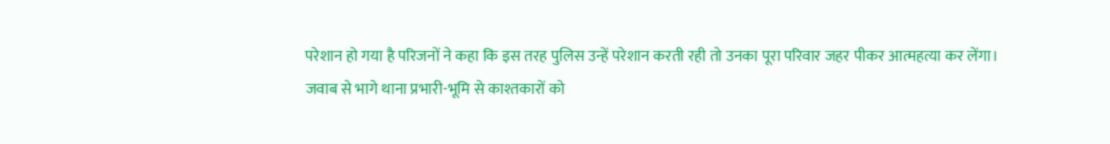परेशान हो गया है परिजनों ने कहा कि इस तरह पुलिस उन्हें परेशान करती रही तो उनका पूरा परिवार जहर पीकर आत्महत्या कर लेंगा।
जवाब से भागे थाना प्रभारी-भूमि से काश्तकारों को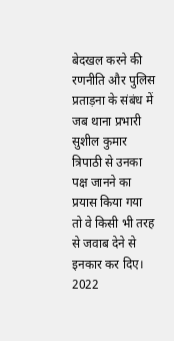बेदखल करने की रणनीति और पुलिस प्रताड़ना के संबंध में जब थाना प्रभारी सुशील कुमार त्रिपाठी से उनका पक्ष जानने का प्रयास किया गया तो वे किसी भी तरह से जवाब देने से इनकार कर दिए।
2022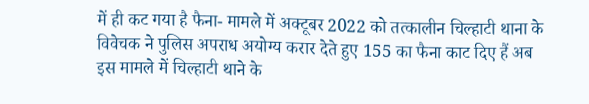में ही कट गया है फैना- मामले में अक्टूबर 2022 को तत्कालीन चिल्हाटी थाना के विवेचक ने पुलिस अपराध अयोग्य करार देते हुए 155 का फैना काट दिए हैं अब इस मामले में चिल्हाटी थाने के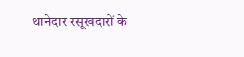थानेदार रसूखदारों के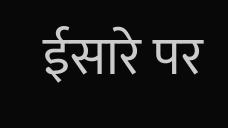ईसारे पर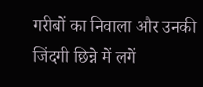गरीबों का निवाला और उनकी जिंदगी छिन्ने में लगें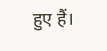हुए हैं।